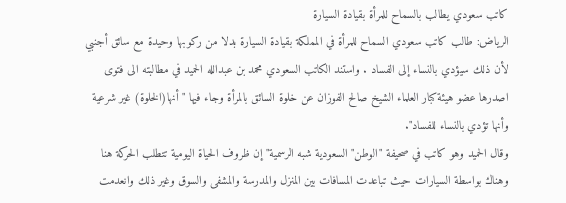كاتب سعودي يطالب بالسماح للمرأة بقيادة السيارة
الرياض: طالب كاتب سعودي السماح للمرأة في المملكة بقيادة السيارة بدلا من ركوبها وحيدة مع سائق أجنبي لأن ذلك سيؤدي بالنساء إلى الفساد . واستند الكاتب السعودي محمد بن عبدالله الحميد في مطالبته الى فتوى اصدرها عضو هيئة كبار العلماء الشيخ صالح الفوزان عن خلوة السائق بالمرأة وجاء فيها " أنها(الخلوة) غير شرعية وأنها تؤدي بالنساء للفساد".
وقال الحميد وهو كاتب في صحيفة "الوطن" السعودية شبه الرسمية" إن ظروف الحياة اليومية تتطلب الحركة هنا وهناك بواسطة السيارات حيث تباعدت المسافات بين المنزل والمدرسة والمشفى والسوق وغير ذلك وانعدمت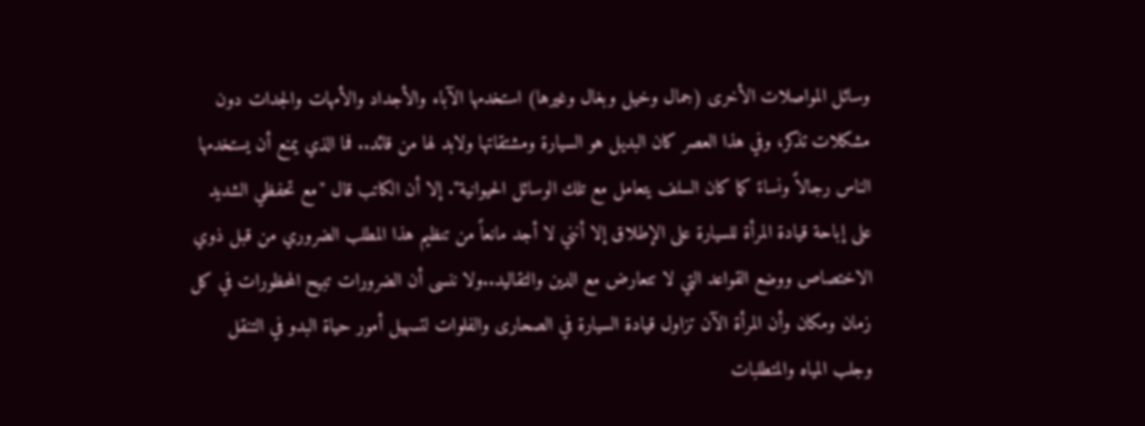وسائل المواصلات الأخرى (جمال وخيل وبغال وغيرها) استخدمها الآباء والأجداد والأمهات والجدات دون مشكلات تذكر، وفي هذا العصر كان البديل هو السيارة ومشتقاتها ولابد لها من قائد.. فما الذي يمنع أن يستخدمها الناس رجالاً ونساءً كما كان السلف يتعامل مع تلك الوسائل الحيوانية". إلا أن الكاتب قال "مع تحفظي الشديد على إباحة قيادة المرأة للسيارة على الإطلاق إلا أنني لا أجد مانعاً من تنظيم هذا المطلب الضروري من قبل ذوي الاختصاص ووضع القواعد التي لا تتعارض مع الدين والتقاليد..ولا ننسى أن الضرورات تبيح المحظورات في كل زمان ومكان وأن المرأة الآن تزاول قيادة السيارة في الصحارى والفلوات لتسهيل أمور حياة البدو في التنقل وجلب المياه والمتطلبات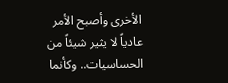الأخرى وأصبح الأمر عادياً لا يثير شيئاً من الحساسيات.. وكأنما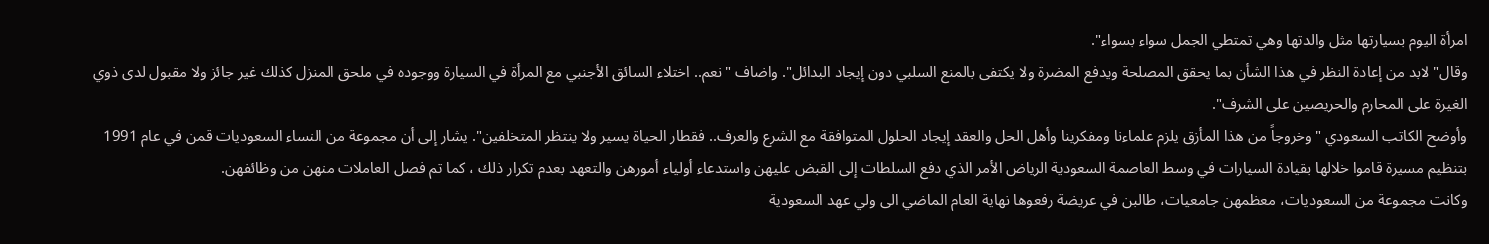امرأة اليوم بسيارتها مثل والدتها وهي تمتطي الجمل سواء بسواء".
وقال" لابد من إعادة النظر في هذا الشأن بما يحقق المصلحة ويدفع المضرة ولا يكتفى بالمنع السلبي دون إيجاد البدائل". واضاف "نعم.. اختلاء السائق الأجنبي مع المرأة في السيارة ووجوده في ملحق المنزل كذلك غير جائز ولا مقبول لدى ذوي الغيرة على المحارم والحريصين على الشرف".
وأوضح الكاتب السعودي "وخروجاً من هذا المأزق يلزم علماءنا ومفكرينا وأهل الحل والعقد إيجاد الحلول المتوافقة مع الشرع والعرف.. فقطار الحياة يسير ولا ينتظر المتخلفين". يشار إلى أن مجموعة من النساء السعوديات قمن في عام 1991 بتنظيم مسيرة قاموا خلالها بقيادة السيارات في وسط العاصمة السعودية الرياض الأمر الذي دفع السلطات إلى القبض عليهن واستدعاء أولياء أمورهن والتعهد بعدم تكرار ذلك ، كما تم فصل العاملات منهن من وظائفهن.
وكانت مجموعة من السعوديات، معظمهن جامعيات، طالبن في عريضة رفعوها نهاية العام الماضي الى ولي عهد السعودية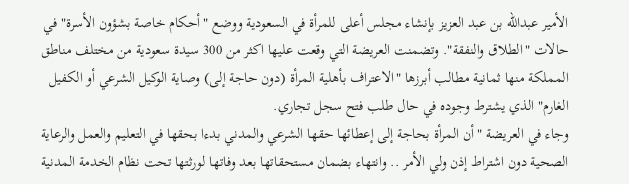الأمير عبدالله بن عبد العزيز بإنشاء مجلس أعلى للمرأة في السعودية ووضع "أحكام خاصة بشؤون الأسرة" في حالات "الطلاق والنفقة". وتضمنت العريضة التي وقعت عليها اكثر من 300 سيدة سعودية من مختلف مناطق المملكة منها ثمانية مطالب أبرزها "الاعتراف بأهلية المرأة (دون حاجة إلى) وصاية الوكيل الشرعي أو الكفيل الغارم" الذي يشترط وجوده في حال طلب فتح سجل تجاري.
وجاء في العريضة "أن المرأة بحاجة إلى إعطائها حقها الشرعي والمدني بدءا بحقها في التعليم والعمل والرعاية الصحية دون اشتراط إذن ولي الأمر .. وانتهاء بضمان مستحقاتها بعد وفاتها لورثتها تحت نظام الخدمة المدنية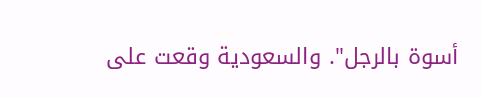أسوة بالرجل". والسعودية وقعت على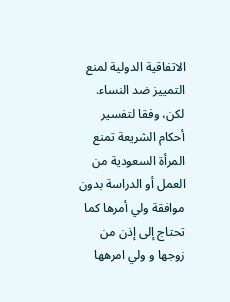الاتفاقية الدولية لمنع التمييز ضد النساء. لكن، وفقا لتفسير أحكام الشريعة تمنع المرأة السعودية من العمل أو الدراسة بدون موافقة ولي أمرها كما تحتاج إلى إذن من زوجها و ولي امرهها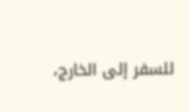للسفر إلى الخارج،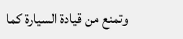وتمنع من قيادة السيارة كما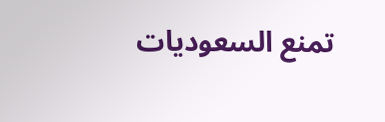تمنع السعوديات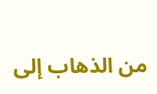من الذهاب إلى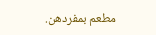مطعم بمفردهن.